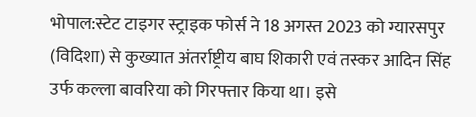भोपाल:स्टेट टाइगर स्ट्राइक फोर्स ने 18 अगस्त 2023 को ग्यारसपुर (विदिशा) से कुख्यात अंतर्राष्ट्रीय बाघ शिकारी एवं तस्कर आदिन सिंह उर्फ कल्ला बावरिया को गिरफ्तार किया था। इसे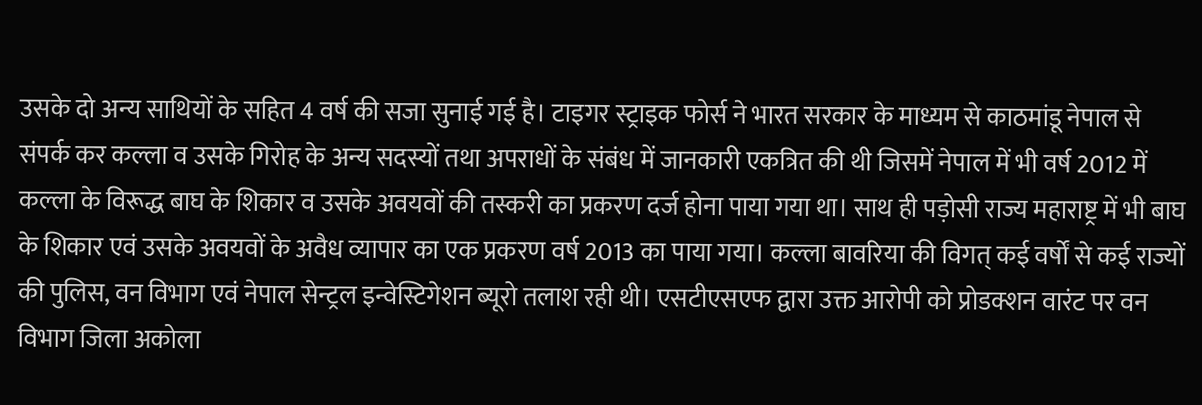उसके दो अन्य साथियों के सहित 4 वर्ष की सजा सुनाई गई है। टाइगर स्ट्राइक फोर्स ने भारत सरकार के माध्यम से काठमांडू नेपाल से संपर्क कर कल्ला व उसके गिरोह के अन्य सदस्यों तथा अपराधों के संबंध में जानकारी एकत्रित की थी जिसमें नेपाल में भी वर्ष 2012 में कल्ला के विरूद्ध बाघ के शिकार व उसके अवयवों की तस्करी का प्रकरण दर्ज होना पाया गया था। साथ ही पड़ोसी राज्य महाराष्ट्र में भी बाघ के शिकार एवं उसके अवयवों के अवैध व्यापार का एक प्रकरण वर्ष 2013 का पाया गया। कल्ला बावरिया की विगत् कई वर्षों से कई राज्यों की पुलिस, वन विभाग एवं नेपाल सेन्ट्रल इन्वेस्टिगेशन ब्यूरो तलाश रही थी। एसटीएसएफ द्वारा उक्त आरोपी को प्रोडक्शन वारंट पर वन विभाग जिला अकोला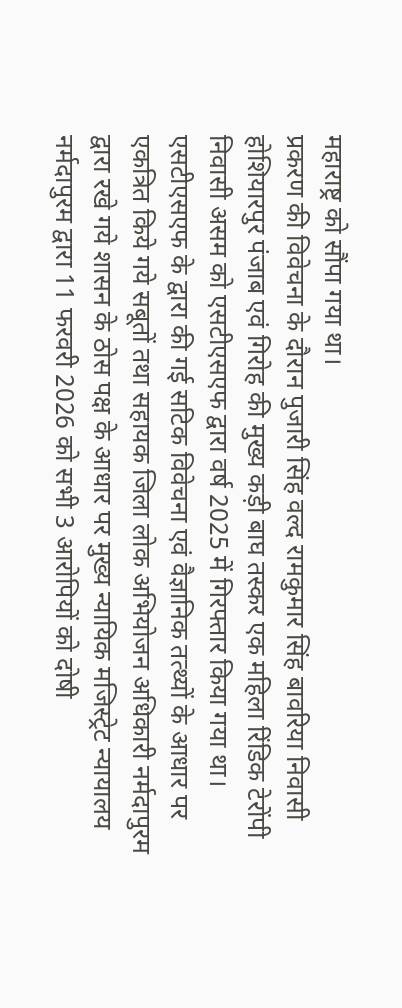महाराष्ट्र को सौंपा गया था।
प्रकरण की विवेचना के दौरान पुजारी सिंह वल्द रामकुमार सिंह बावरिया निवासी होशियारपुर पंजाब एवं गिरोह की मुख्य कड़ी बाघ तस्कर एक महिला रिंडिक टेरोंपी निवासी असम को एसटीएसएफ द्वारा वर्ष 2025 में गिरफ्तार किया गया था। एसटीएसएफ के द्वारा की गई सटिक विवेचना एवं वैज्ञानिक तत्थ्यों के आधार पर एकत्रित किये गये सबूतों तथा सहायक जिला लोक अभियोजन अधिकारी नर्मदापुरम द्वारा रखे गये शासन के ठोस पक्ष के आधार पर मुख्य न्यायिक मजिस्ट्रेट न्यायालय नर्मदापुरम द्वारा 11 फरवरी 2026 को सभी 3 आरोपियों को दोषी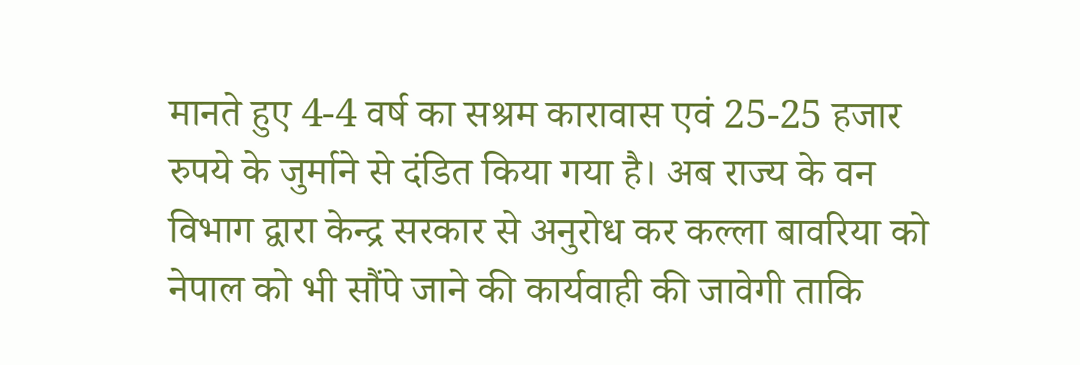मानते हुए 4-4 वर्ष का सश्रम कारावास एवं 25-25 हजार रुपये के जुर्माने से दंडित किया गया है। अब राज्य के वन विभाग द्वारा केन्द्र सरकार से अनुरोध कर कल्ला बावरिया को नेपाल को भी सौंपे जाने की कार्यवाही की जावेगी ताकि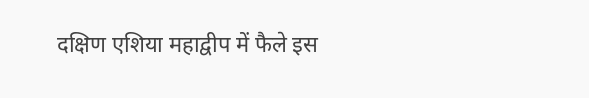दक्षिण एशिया महाद्वीप में फैले इस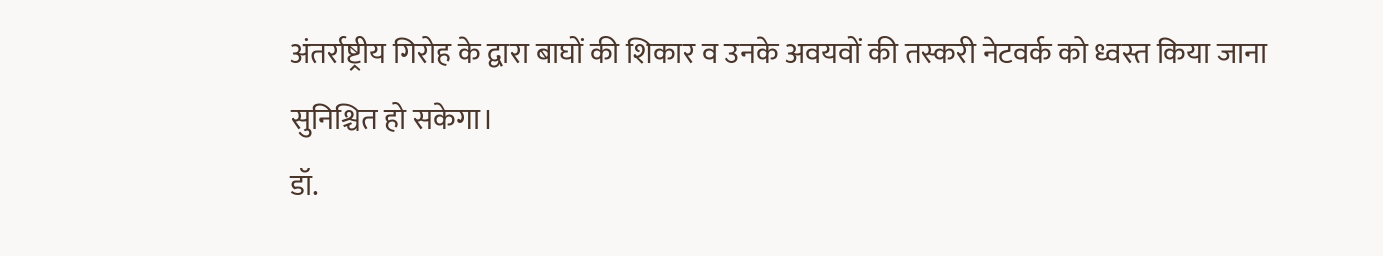अंतर्राष्ट्रीय गिरोह के द्वारा बाघों की शिकार व उनके अवयवों की तस्करी नेटवर्क को ध्वस्त किया जाना सुनिश्चित हो सकेगा।
डॉ.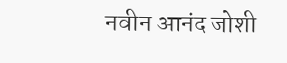नवीन आनंद जोशी